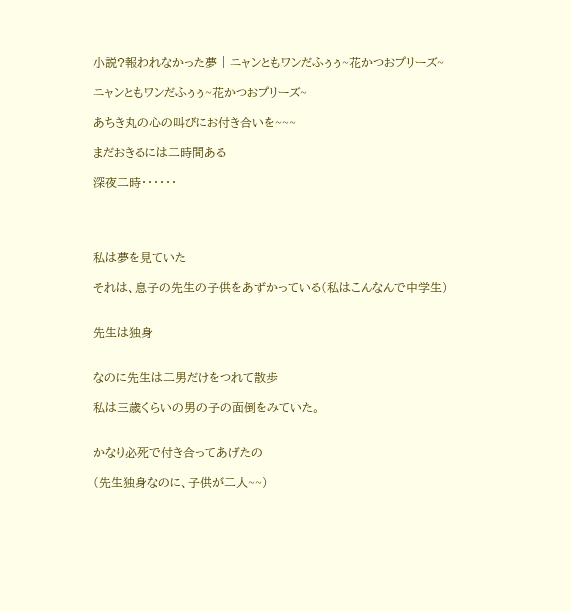小説?報われなかった夢 | ニャンともワンだふぅぅ~花かつおプリーズ~

ニャンともワンだふぅぅ~花かつおプリーズ~

あちき丸の心の叫びにお付き合いを~~~

まだおきるには二時間ある

深夜二時・・・・・・




私は夢を見ていた

それは、息子の先生の子供をあずかっている(私はこんなんで中学生)


先生は独身


なのに先生は二男だけをつれて散歩

私は三歳くらいの男の子の面倒をみていた。


かなり必死で付き合ってあげたの

(先生独身なのに、子供が二人~~)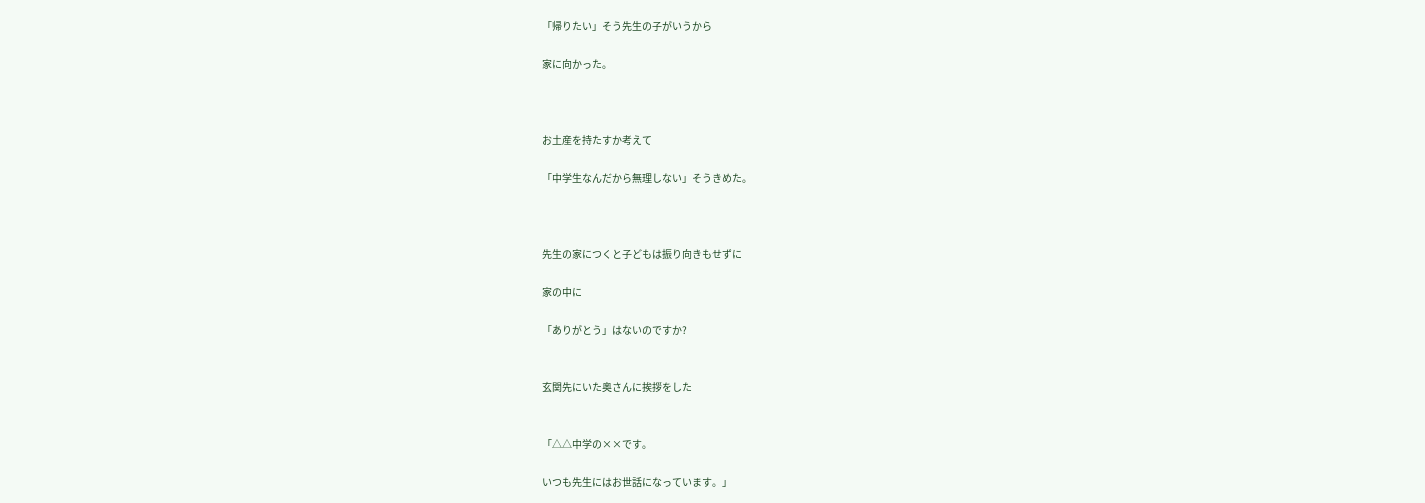「帰りたい」そう先生の子がいうから

家に向かった。



お土産を持たすか考えて

「中学生なんだから無理しない」そうきめた。



先生の家につくと子どもは振り向きもせずに

家の中に

「ありがとう」はないのですか?


玄関先にいた奥さんに挨拶をした


「△△中学の××です。

いつも先生にはお世話になっています。」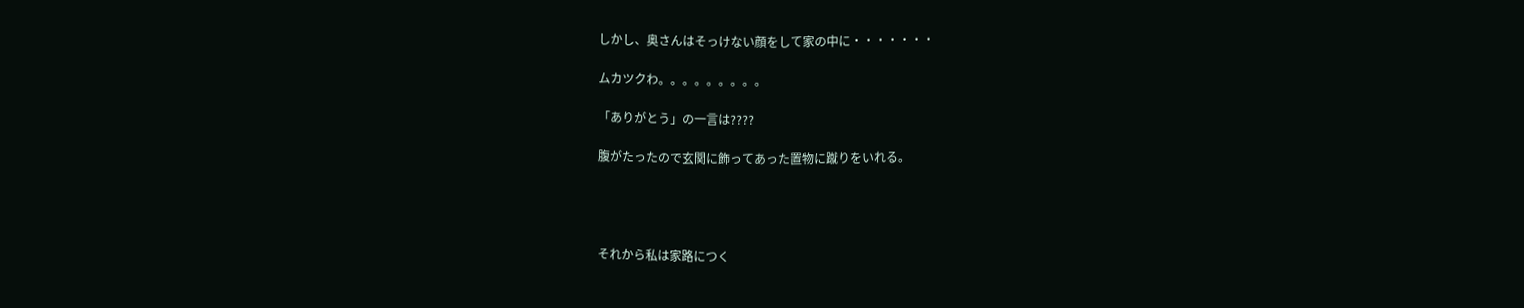しかし、奥さんはそっけない顔をして家の中に・・・・・・・

ムカツクわ。。。。。。。。。

「ありがとう」の一言は????

腹がたったので玄関に飾ってあった置物に蹴りをいれる。




それから私は家路につく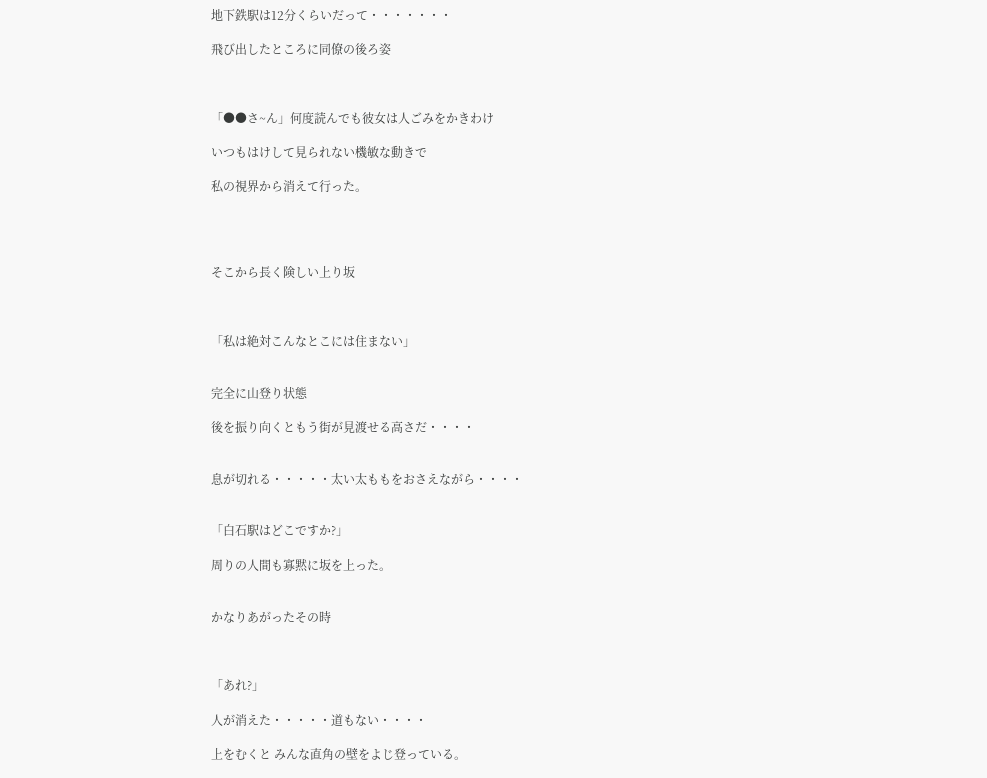地下鉄駅は12分くらいだって・・・・・・・

飛び出したところに同僚の後ろ姿



「●●さ~ん」何度読んでも彼女は人ごみをかきわけ

いつもはけして見られない機敏な動きで

私の視界から消えて行った。




そこから長く険しい上り坂



「私は絶対こんなとこには住まない」


完全に山登り状態

後を振り向くともう街が見渡せる高さだ・・・・


息が切れる・・・・・太い太ももをおさえながら・・・・


「白石駅はどこですか?」

周りの人間も寡黙に坂を上った。


かなりあがったその時



「あれ?」

人が消えた・・・・・道もない・・・・

上をむくと みんな直角の壁をよじ登っている。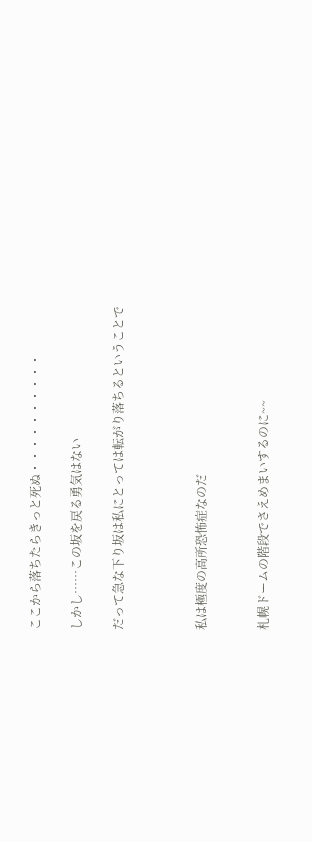ここから落ちたらきっと死ぬ・・・・・・・・・・

しかし……この坂を戻る勇気はない

だって急な下り坂は私にとっては転がり落ちるということで



私は極度の高所恐怖症なのだ


札幌ドームの階段でさえめまいするのに~~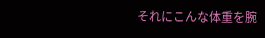それにこんな体重を腕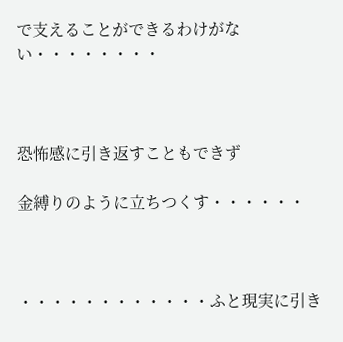で支えることができるわけがない・・・・・・・・



恐怖感に引き返すこともできず

金縛りのように立ちつくす・・・・・・



・・・・・・・・・・・・ふと現実に引き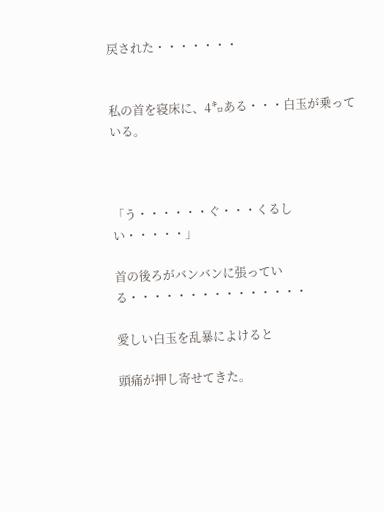戻された・・・・・・・


私の首を寝床に、4㌔ある・・・白玉が乗っている。



「う・・・・・・ぐ・・・くるしい・・・・・」

首の後ろがバンバンに張っている・・・・・・・・・・・・・・・

愛しい白玉を乱暴によけると

頭痛が押し寄せてきた。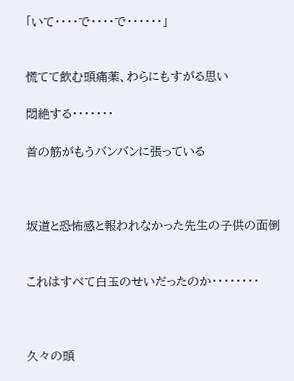「いて・・・・で・・・・で・・・・・・」


慌てて飲む頭痛薬、わらにもすがる思い

悶絶する・・・・・・・

首の筋がもうバンバンに張っている



坂道と恐怖感と報われなかった先生の子供の面倒


これはすべて白玉のせいだったのか・・・・・・・・



久々の頭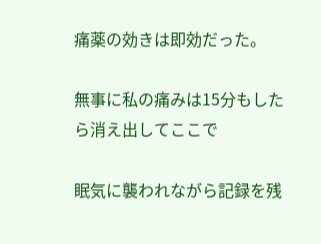痛薬の効きは即効だった。

無事に私の痛みは15分もしたら消え出してここで

眠気に襲われながら記録を残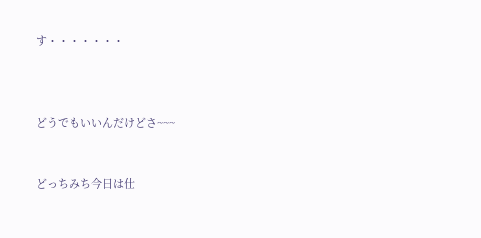す・・・・・・・



どうでもいいんだけどさ~~~


どっちみち今日は仕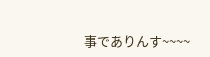事でありんす~~~~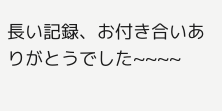長い記録、お付き合いありがとうでした~~~~